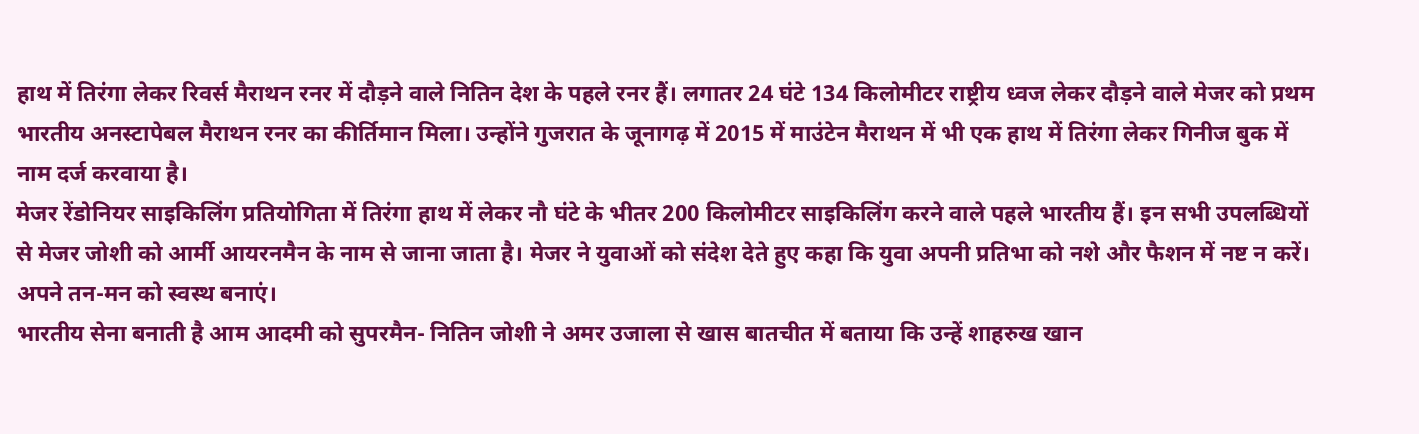हाथ में तिरंगा लेकर रिवर्स मैराथन रनर में दौड़ने वाले नितिन देश के पहले रनर हैं। लगातर 24 घंटे 134 किलोमीटर राष्ट्रीय ध्वज लेकर दौड़ने वाले मेजर को प्रथम भारतीय अनस्टापेबल मैराथन रनर का कीर्तिमान मिला। उन्होंने गुजरात के जूनागढ़ में 2015 में माउंटेन मैराथन में भी एक हाथ में तिरंगा लेकर गिनीज बुक में नाम दर्ज करवाया है।
मेजर रेंडोनियर साइकिलिंग प्रतियोगिता में तिरंगा हाथ में लेकर नौ घंटे के भीतर 200 किलोमीटर साइकिलिंग करने वाले पहले भारतीय हैं। इन सभी उपलब्धियों से मेजर जोशी को आर्मी आयरनमैन के नाम से जाना जाता है। मेजर ने युवाओं को संदेश देते हुए कहा कि युवा अपनी प्रतिभा को नशे और फैशन में नष्ट न करें। अपने तन-मन को स्वस्थ बनाएं।
भारतीय सेना बनाती है आम आदमी को सुपरमैन- नितिन जोशी ने अमर उजाला से खास बातचीत में बताया कि उन्हें शाहरुख खान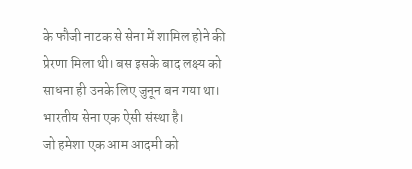के फौजी नाटक से सेना में शामिल होने की प्रेरणा मिला थी। बस इसके बाद लक्ष्य को साधना ही उनके लिए जुनून बन गया था। भारतीय सेना एक ऐसी संस्था है।
जो हमेशा एक आम आदमी को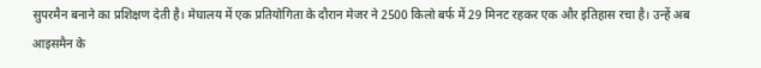सुपरमैन बनाने का प्रशिक्षण देती है। मेघालय में एक प्रतियोगिता के दौरान मेजर ने 2500 किलो बर्फ में 29 मिनट रहकर एक और इतिहास रचा है। उन्हें अब आइसमैन के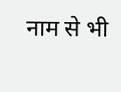नाम से भी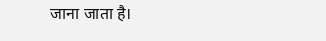जाना जाता है।